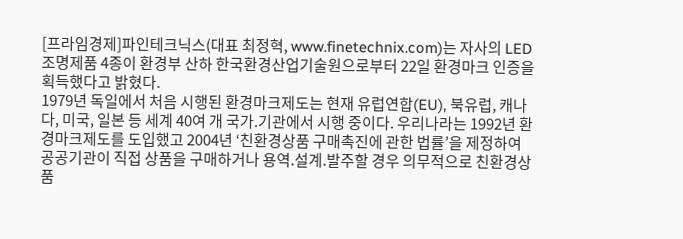[프라임경제]파인테크닉스(대표 최정혁, www.finetechnix.com)는 자사의 LED조명제품 4종이 환경부 산하 한국환경산업기술원으로부터 22일 환경마크 인증을 획득했다고 밝혔다.
1979년 독일에서 처음 시행된 환경마크제도는 현재 유럽연합(EU), 북유럽, 캐나다, 미국, 일본 등 세계 40여 개 국가.기관에서 시행 중이다. 우리나라는 1992년 환경마크제도를 도입했고 2004년 ‘친환경상품 구매촉진에 관한 법률’을 제정하여 공공기관이 직접 상품을 구매하거나 용역.설계.발주할 경우 의무적으로 친환경상품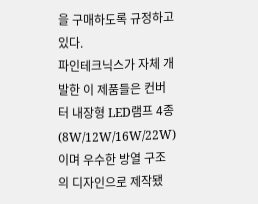을 구매하도록 규정하고 있다.
파인테크닉스가 자체 개발한 이 제품들은 컨버터 내장형 LED램프 4종(8W/12W/16W/22W)이며 우수한 방열 구조의 디자인으로 제작됐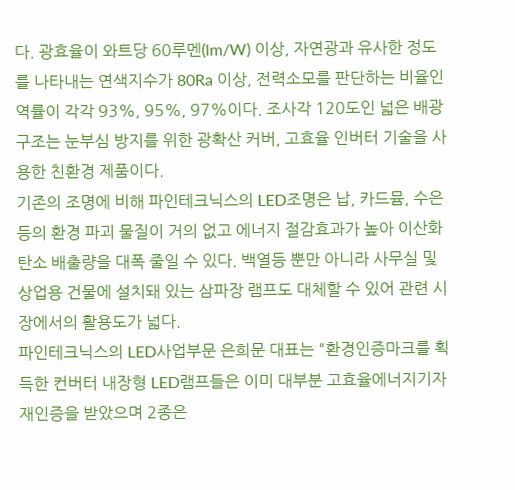다. 광효율이 와트당 60루멘(lm/W) 이상, 자연광과 유사한 정도를 나타내는 연색지수가 80Ra 이상, 전력소모를 판단하는 비율인 역률이 각각 93%, 95%, 97%이다. 조사각 120도인 넓은 배광 구조는 눈부심 방지를 위한 광확산 커버, 고효율 인버터 기술을 사용한 친환경 제품이다.
기존의 조명에 비해 파인테크닉스의 LED조명은 납, 카드뮴, 수은 등의 환경 파괴 물질이 거의 없고 에너지 절감효과가 높아 이산화탄소 배출량을 대폭 줄일 수 있다. 백열등 뿐만 아니라 사무실 및 상업용 건물에 설치돼 있는 삼파장 램프도 대체할 수 있어 관련 시장에서의 활용도가 넓다.
파인테크닉스의 LED사업부문 은희문 대표는 "환경인증마크를 획득한 컨버터 내장형 LED램프들은 이미 대부분 고효율에너지기자재인증을 받았으며 2종은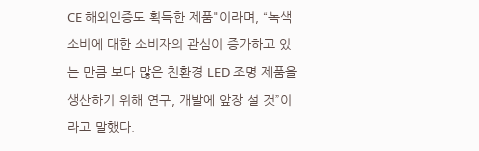CE 해외인증도 획득한 제품"이라며, “녹색소비에 대한 소비자의 관심이 증가하고 있는 만큼 보다 많은 친환경 LED 조명 제품을 생산하기 위해 연구, 개발에 앞장 설 것”이라고 말했다.